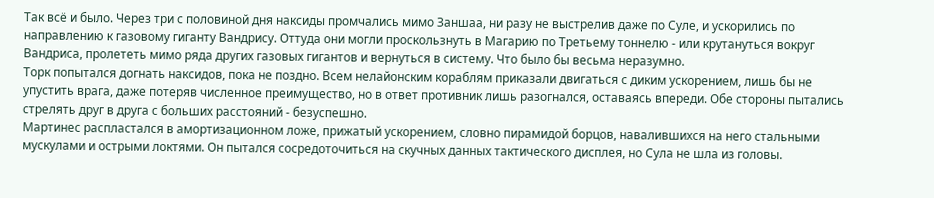Так всё и было. Через три с половиной дня наксиды промчались мимо Заншаа, ни разу не выстрелив даже по Суле, и ускорились по направлению к газовому гиганту Вандрису. Оттуда они могли проскользнуть в Магарию по Третьему тоннелю - или крутануться вокруг Вандриса, пролететь мимо ряда других газовых гигантов и вернуться в систему. Что было бы весьма неразумно.
Торк попытался догнать наксидов, пока не поздно. Всем нелайонским кораблям приказали двигаться с диким ускорением, лишь бы не упустить врага, даже потеряв численное преимущество, но в ответ противник лишь разогнался, оставаясь впереди. Обе стороны пытались стрелять друг в друга с больших расстояний - безуспешно.
Мартинес распластался в амортизационном ложе, прижатый ускорением, словно пирамидой борцов, навалившихся на него стальными мускулами и острыми локтями. Он пытался сосредоточиться на скучных данных тактического дисплея, но Сула не шла из головы.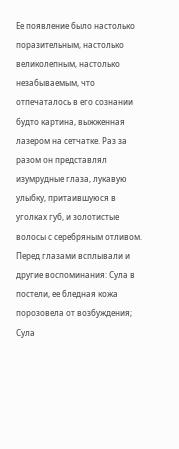Ее появление было настолько поразительным, настолько великолепным, настолько незабываемым, что отпечаталось в его сознании будто картина, выжженная лазером на сетчатке. Раз за разом он представлял изумрудные глаза, лукавую улыбку, притаившуюся в уголках губ, и золотистые волосы с серебряным отливом. Перед глазами всплывали и другие воспоминания: Сула в постели, ее бледная кожа порозовела от возбуждения; Сула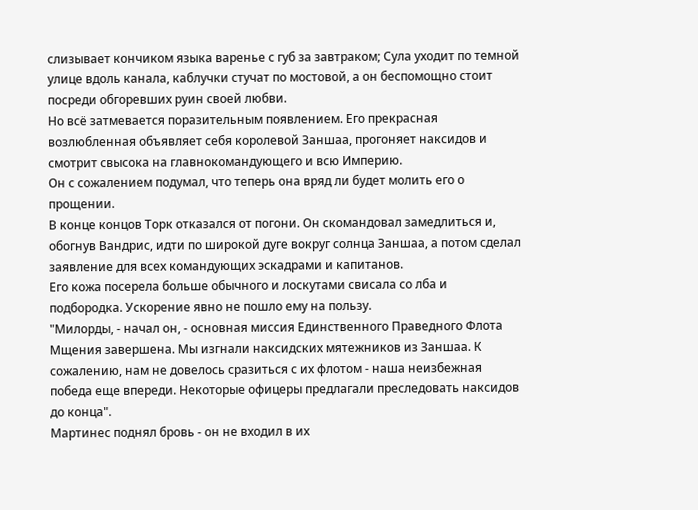слизывает кончиком языка варенье с губ за завтраком; Сула уходит по темной улице вдоль канала, каблучки стучат по мостовой, а он беспомощно стоит посреди обгоревших руин своей любви.
Но всё затмевается поразительным появлением. Его прекрасная возлюбленная объявляет себя королевой Заншаа, прогоняет наксидов и смотрит свысока на главнокомандующего и всю Империю.
Он с сожалением подумал, что теперь она вряд ли будет молить его о прощении.
В конце концов Торк отказался от погони. Он скомандовал замедлиться и, обогнув Вандрис, идти по широкой дуге вокруг солнца Заншаа, а потом сделал заявление для всех командующих эскадрами и капитанов.
Его кожа посерела больше обычного и лоскутами свисала со лба и подбородка. Ускорение явно не пошло ему на пользу.
"Милорды, - начал он, - основная миссия Единственного Праведного Флота Мщения завершена. Мы изгнали наксидских мятежников из Заншаа. К сожалению, нам не довелось сразиться с их флотом - наша неизбежная победа еще впереди. Некоторые офицеры предлагали преследовать наксидов до конца".
Мартинес поднял бровь - он не входил в их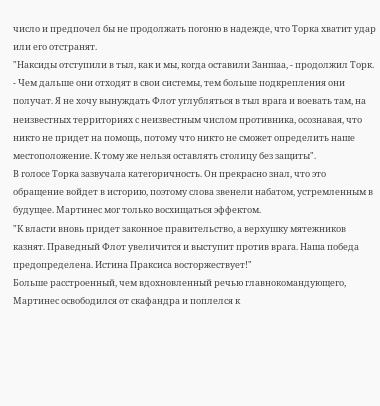число и предпочел бы не продолжать погоню в надежде, что Торка хватит удар или его отстранят.
"Наксиды отступили в тыл, как и мы, когда оставили Заншаа, - продолжил Торк. - Чем дальше они отходят в свои системы, тем больше подкрепления они получат. Я не хочу вынуждать Флот углубляться в тыл врага и воевать там, на неизвестных территориях с неизвестным числом противника, осознавая, что никто не придет на помощь, потому что никто не сможет определить наше местоположение. К тому же нельзя оставлять столицу без защиты".
В голосе Торка зазвучала категоричность. Он прекрасно знал, что это обращение войдет в историю, поэтому слова звенели набатом, устремленным в будущее. Мартинес мог только восхищаться эффектом.
"К власти вновь придет законное правительство, а верхушку мятежников казнят. Праведный Флот увеличится и выступит против врага. Наша победа предопределена. Истина Праксиса восторжествует!"
Больше расстроенный, чем вдохновленный речью главнокомандующего, Мартинес освободился от скафандра и поплелся к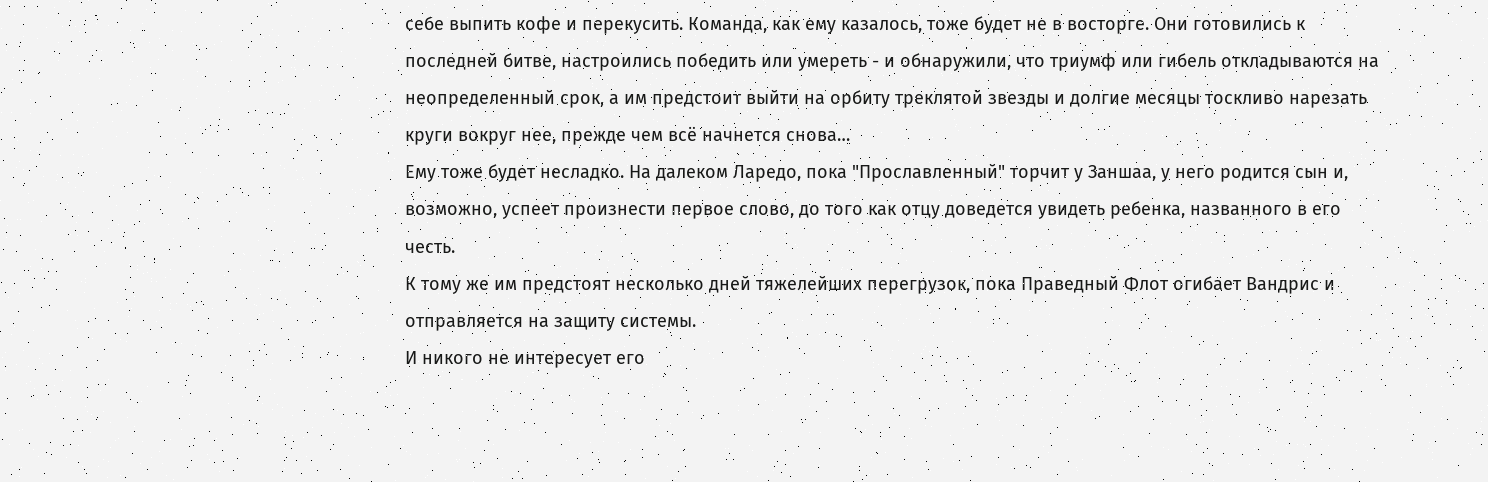себе выпить кофе и перекусить. Команда, как ему казалось, тоже будет не в восторге. Они готовились к последней битве, настроились победить или умереть - и обнаружили, что триумф или гибель откладываются на неопределенный срок, а им предстоит выйти на орбиту треклятой звезды и долгие месяцы тоскливо нарезать круги вокруг нее, прежде чем всё начнется снова…
Ему тоже будет несладко. На далеком Ларедо, пока "Прославленный" торчит у Заншаа, у него родится сын и, возможно, успеет произнести первое слово, до того как отцу доведется увидеть ребенка, названного в его честь.
К тому же им предстоят несколько дней тяжелейших перегрузок, пока Праведный Флот огибает Вандрис и отправляется на защиту системы.
И никого не интересует его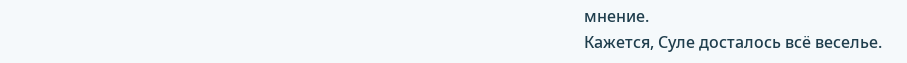мнение.
Кажется, Суле досталось всё веселье.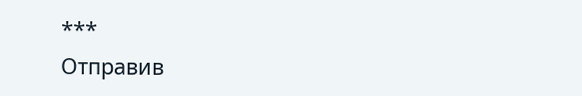***
Отправив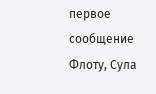первое сообщение Флоту, Сула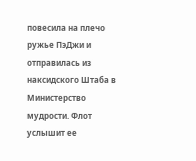повесила на плечо ружье ПэДжи и отправилась из наксидского Штаба в Министерство мудрости. Флот услышит ее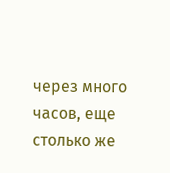через много часов, еще столько же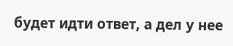будет идти ответ, а дел у нее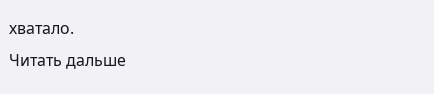хватало.
Читать дальше